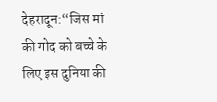देहरादून:“जिस मां की गोद को बच्चे के लिए इस दुनिया की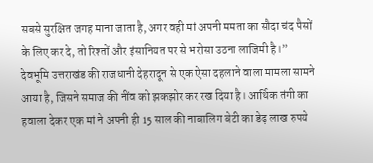सबसे सुरक्षित जगह माना जाता है, अगर वही मां अपनी ममता का सौदा चंद पैसों के लिए कर दे, तो रिश्तों और इंसानियत पर से भरोसा उठना लाजिमी है।” देवभूमि उत्तराखंड की राजधानी देहरादून से एक ऐसा दहलाने वाला मामला सामने आया है, जिसने समाज की नींव को झकझोर कर रख दिया है। आर्थिक तंगी का हवाला देकर एक मां ने अपनी ही 15 साल की नाबालिग बेटी का डेढ़ लाख रुपये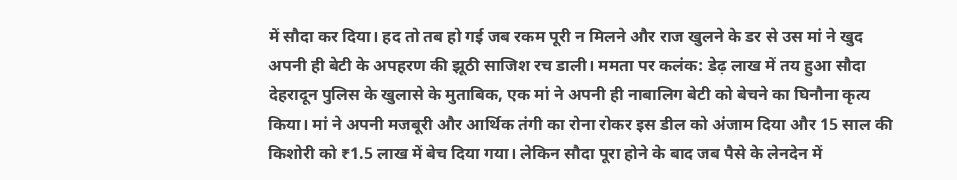में सौदा कर दिया। हद तो तब हो गई जब रकम पूरी न मिलने और राज खुलने के डर से उस मां ने खुद अपनी ही बेटी के अपहरण की झूठी साजिश रच डाली। ममता पर कलंक: डेढ़ लाख में तय हुआ सौदा देहरादून पुलिस के खुलासे के मुताबिक, एक मां ने अपनी ही नाबालिग बेटी को बेचने का घिनौना कृत्य किया। मां ने अपनी मजबूरी और आर्थिक तंगी का रोना रोकर इस डील को अंजाम दिया और 15 साल की किशोरी को ₹1.5 लाख में बेच दिया गया। लेकिन सौदा पूरा होने के बाद जब पैसे के लेनदेन में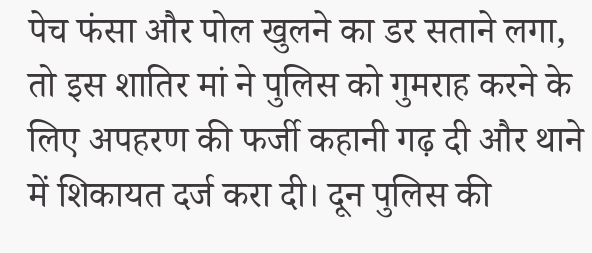पेच फंसा और पोल खुलने का डर सताने लगा, तो इस शातिर मां ने पुलिस को गुमराह करने के लिए अपहरण की फर्जी कहानी गढ़ दी और थाने में शिकायत दर्ज करा दी। दून पुलिस की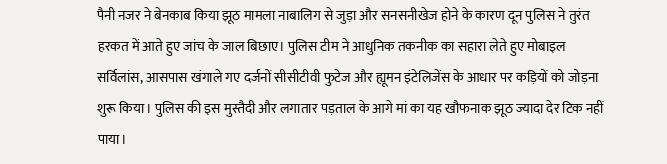पैनी नजर ने बेनकाब किया झूठ मामला नाबालिग से जुड़ा और सनसनीखेज होने के कारण दून पुलिस ने तुरंत हरकत में आते हुए जांच के जाल बिछाए। पुलिस टीम ने आधुनिक तकनीक का सहारा लेते हुए मोबाइल सर्विलांस, आसपास खंगाले गए दर्जनों सीसीटीवी फुटेज और ह्यूमन इंटेलिजेंस के आधार पर कड़ियों को जोड़ना शुरू किया। पुलिस की इस मुस्तैदी और लगातार पड़ताल के आगे मां का यह खौफनाक झूठ ज्यादा देर टिक नहीं पाया।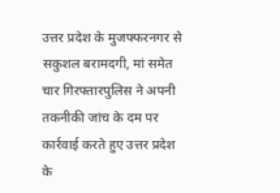उत्तर प्रदेश के मुजफ्फरनगर से सकुशल बरामदगी, मां समेत चार गिरफ्तारपुलिस ने अपनी तकनीकी जांच के दम पर कार्रवाई करते हुए उत्तर प्रदेश के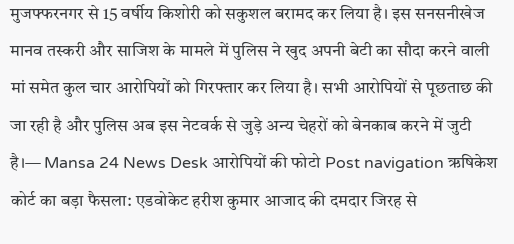मुजफ्फरनगर से 15 वर्षीय किशोरी को सकुशल बरामद कर लिया है। इस सनसनीखेज मानव तस्करी और साजिश के मामले में पुलिस ने खुद अपनी बेटी का सौदा करने वाली मां समेत कुल चार आरोपियों को गिरफ्तार कर लिया है। सभी आरोपियों से पूछताछ की जा रही है और पुलिस अब इस नेटवर्क से जुड़े अन्य चेहरों को बेनकाब करने में जुटी है।— Mansa 24 News Desk आरोपियों की फोटो Post navigation ऋषिकेश कोर्ट का बड़ा फैसला: एडवोकेट हरीश कुमार आजाद की दमदार जिरह से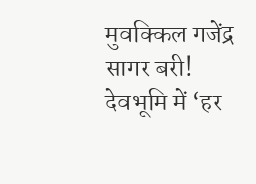मुवक्किल गजेंद्र सागर बरी! देवभूमि में ‘हर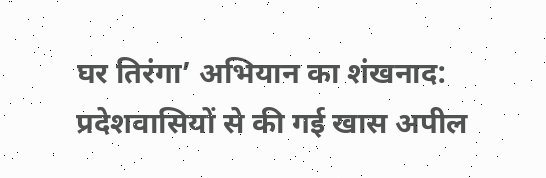घर तिरंगा’ अभियान का शंखनाद: प्रदेशवासियों से की गई खास अपील